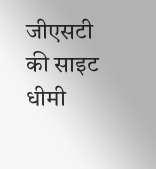जीएसटी की साइट धीमी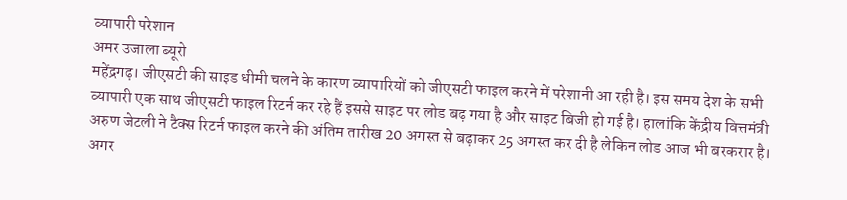व्यापारी परेशान
अमर उजाला ब्यूरो
महेंद्रगढ़। जीएसटी की साइड धीमी चलने के कारण व्यापारियों को जीएसटी फाइल करने में परेशानी आ रही है। इस समय देश के सभी व्यापारी एक साथ जीएसटी फाइल रिटर्न कर रहे हैं इससे साइट पर लोड बढ़ गया है और साइट बिजी हो गई है। हालांकि केंद्रीय वित्तमंत्री अरुण जेटली ने टैक्स रिटर्न फाइल करने की अंतिम तारीख 20 अगस्त से बढ़ाकर 25 अगस्त कर दी है लेकिन लोड आज भी बरकरार है। अगर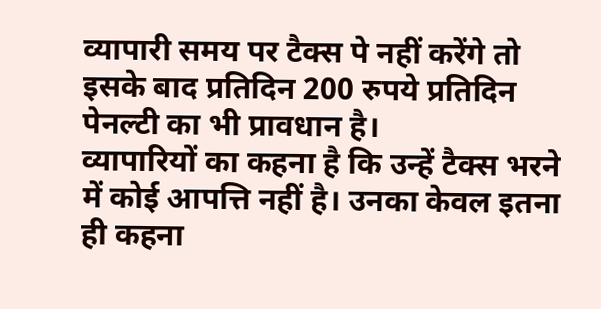व्यापारी समय पर टैक्स पे नहीं करेंगे तो इसके बाद प्रतिदिन 200 रुपये प्रतिदिन पेनल्टी का भी प्रावधान है।
व्यापारियों का कहना है कि उन्हें टैक्स भरने में कोई आपत्ति नहीं है। उनका केवल इतना ही कहना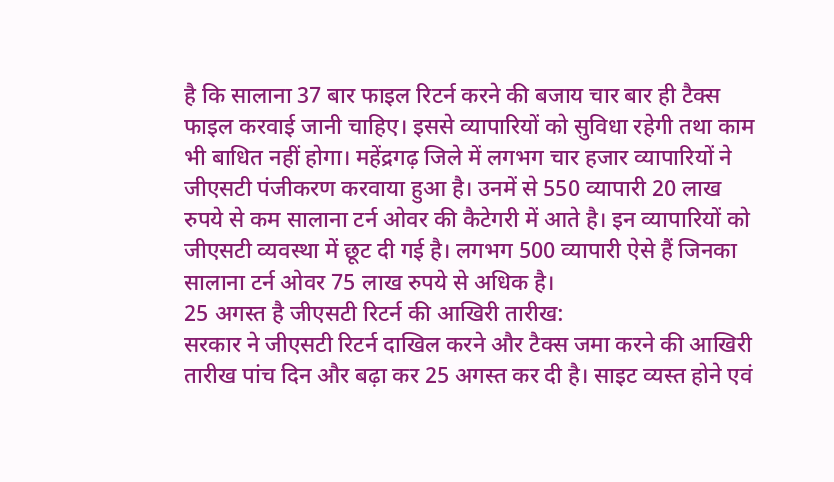है कि सालाना 37 बार फाइल रिटर्न करने की बजाय चार बार ही टैक्स फाइल करवाई जानी चाहिए। इससे व्यापारियों को सुविधा रहेगी तथा काम भी बाधित नहीं होगा। महेंद्रगढ़ जिले में लगभग चार हजार व्यापारियों ने जीएसटी पंजीकरण करवाया हुआ है। उनमें से 550 व्यापारी 20 लाख रुपये से कम सालाना टर्न ओवर की कैटेगरी में आते है। इन व्यापारियों को जीएसटी व्यवस्था में छूट दी गई है। लगभग 500 व्यापारी ऐसे हैं जिनका सालाना टर्न ओवर 75 लाख रुपये से अधिक है।
25 अगस्त है जीएसटी रिटर्न की आखिरी तारीख:
सरकार ने जीएसटी रिटर्न दाखिल करने और टैक्स जमा करने की आखिरी तारीख पांच दिन और बढ़ा कर 25 अगस्त कर दी है। साइट व्यस्त होने एवं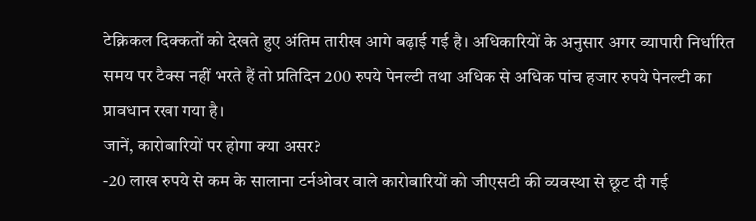टेक्निकल दिक्कतों को देखते हुए अंतिम तारीख आगे बढ़ाई गई है। अधिकारियों के अनुसार अगर व्यापारी निर्धारित समय पर टैक्स नहीं भरते हैं तो प्रतिदिन 200 रुपये पेनल्टी तथा अधिक से अधिक पांच हजार रुपये पेनल्टी का प्रावधान रखा गया है।
जानें, कारोबारियों पर होगा क्या असर?
-20 लाख रुपये से कम के सालाना टर्नओवर वाले कारोबारियों को जीएसटी की व्यवस्था से छूट दी गई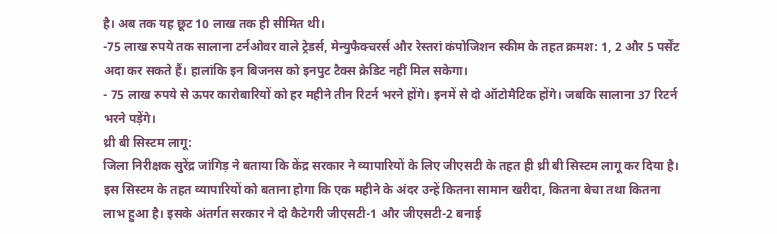है। अब तक यह छूट 10 लाख तक ही सीमित थी।
-75 लाख रुपये तक सालाना टर्नओवर वाले ट्रेडर्स, मेन्युफैक्चरर्स और रेस्तरां कंपोजिशन स्कीम के तहत क्रमश: 1, 2 और 5 पर्सेंट अदा कर सकते हैं। हालांकि इन बिजनस को इनपुट टैक्स क्रेडिट नहीं मिल सकेगा।
- 75 लाख रुपये से ऊपर कारोबारियों को हर महीने तीन रिटर्न भरने होंगे। इनमें से दो ऑटोमैटिक होंगे। जबकि सालाना 37 रिटर्न भरने पड़ेंगे।
थ्री बी सिस्टम लागू:
जिला निरीक्षक सुरेंद्र जांगिड़ ने बताया कि केंद्र सरकार ने व्यापारियों के लिए जीएसटी के तहत ही थ्री बी सिस्टम लागू कर दिया है। इस सिस्टम के तहत व्यापारियों को बताना होगा कि एक महीने के अंदर उन्हें कितना सामान खरीदा, कितना बेचा तथा कितना लाभ हुआ है। इसके अंतर्गत सरकार ने दो कैटेगरी जीएसटी-1 और जीएसटी-2 बनाई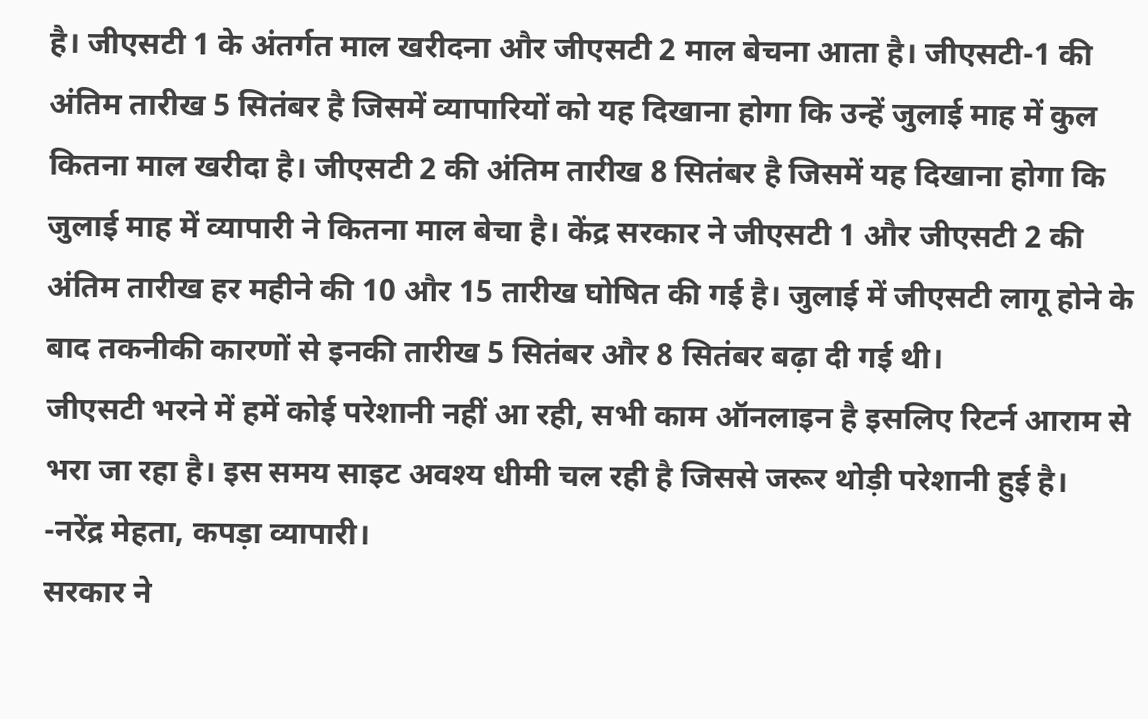है। जीएसटी 1 के अंतर्गत माल खरीदना और जीएसटी 2 माल बेचना आता है। जीएसटी-1 की अंतिम तारीख 5 सितंबर है जिसमें व्यापारियों को यह दिखाना होगा कि उन्हें जुलाई माह में कुल कितना माल खरीदा है। जीएसटी 2 की अंतिम तारीख 8 सितंबर है जिसमें यह दिखाना होगा कि जुलाई माह में व्यापारी ने कितना माल बेचा है। केंद्र सरकार ने जीएसटी 1 और जीएसटी 2 की अंतिम तारीख हर महीने की 10 और 15 तारीख घोषित की गई है। जुलाई में जीएसटी लागू होने के बाद तकनीकी कारणों से इनकी तारीख 5 सितंबर और 8 सितंबर बढ़ा दी गई थी।
जीएसटी भरने में हमें कोई परेशानी नहीं आ रही, सभी काम ऑनलाइन है इसलिए रिटर्न आराम से भरा जा रहा है। इस समय साइट अवश्य धीमी चल रही है जिससे जरूर थोड़ी परेशानी हुई है।
-नरेंद्र मेहता, कपड़ा व्यापारी।
सरकार ने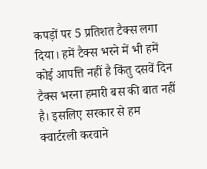कपड़ों पर 5 प्रतिशत टैक्स लगा दिया। हमें टैक्स भरने में भी हमें कोई आपत्ति नहीं है किंतु दसवें दिन टैक्स भरना हमारी बस की बात नहीं है। इसलिए सरकार से हम क्वार्टरली करवाने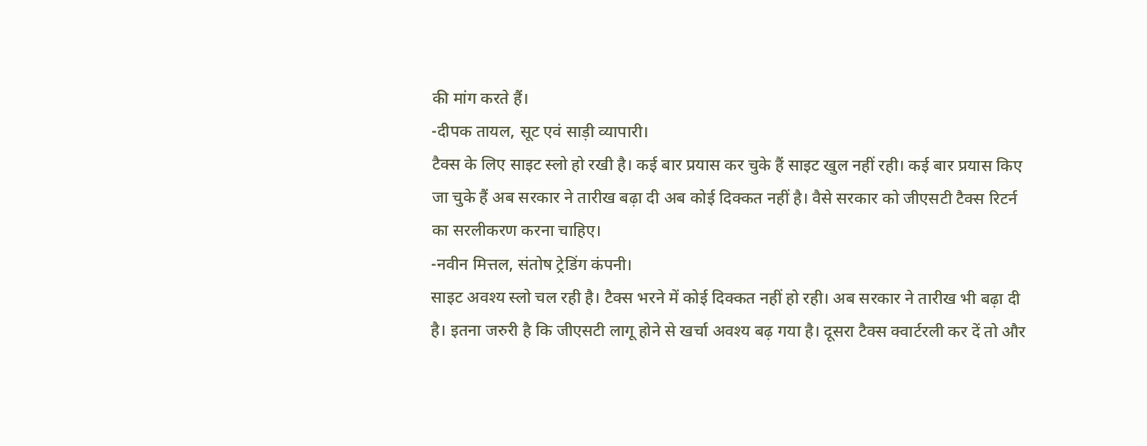की मांग करते हैं।
-दीपक तायल, सूट एवं साड़ी व्यापारी।
टैक्स के लिए साइट स्लो हो रखी है। कई बार प्रयास कर चुके हैं साइट खुल नहीं रही। कई बार प्रयास किए जा चुके हैं अब सरकार ने तारीख बढ़ा दी अब कोई दिक्कत नहीं है। वैसे सरकार को जीएसटी टैक्स रिटर्न का सरलीकरण करना चाहिए।
-नवीन मित्तल, संतोष ट्रेडिंग कंपनी।
साइट अवश्य स्लो चल रही है। टैक्स भरने में कोई दिक्कत नहीं हो रही। अब सरकार ने तारीख भी बढ़ा दी है। इतना जरुरी है कि जीएसटी लागू होने से खर्चा अवश्य बढ़ गया है। दूसरा टैक्स क्वार्टरली कर दें तो और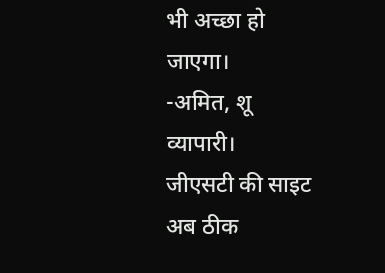भी अच्छा हो जाएगा।
-अमित, शू व्यापारी।
जीएसटी की साइट अब ठीक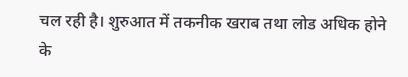चल रही है। शुरुआत में तकनीक खराब तथा लोड अधिक होने के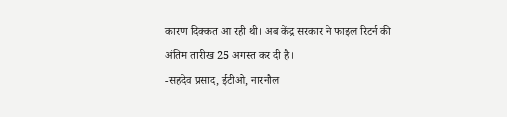कारण दिक्कत आ रही थी। अब केंद्र सरकार ने फाइल रिटर्न की अंतिम तारीख 25 अगस्त कर दी है।
-सहदेव प्रसाद, ईटीओ, नारनौल